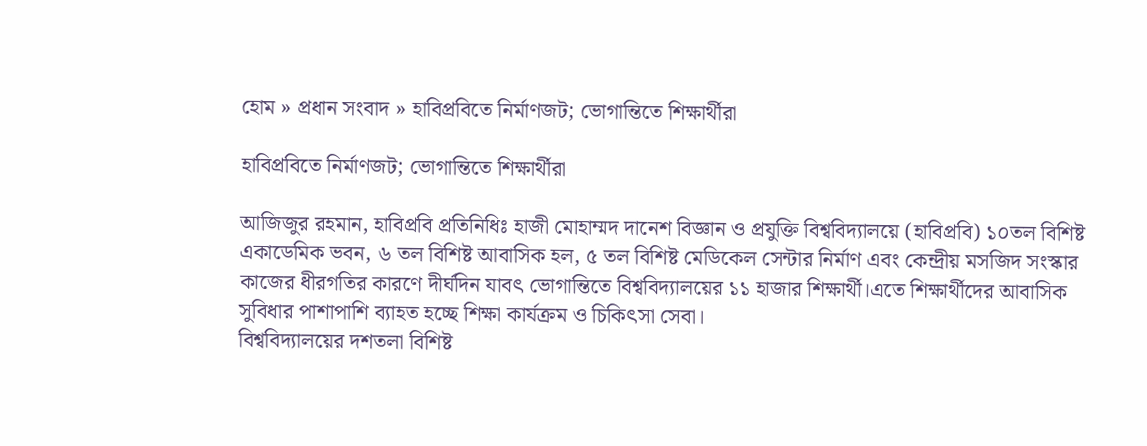হোম » প্রধান সংবাদ » হাবিপ্রবিতে নির্মাণজট; ভোগান্তিতে শিক্ষার্থীরা

হাবিপ্রবিতে নির্মাণজট; ভোগান্তিতে শিক্ষার্থীরা

আজিজুর রহমান, হাবিপ্রবি প্রতিনিধিঃ হাজী মোহাম্মদ দানেশ বিজ্ঞান ও প্রযুক্তি বিশ্ববিদ্যালয়ে (হাবিপ্রবি) ১০তল বিশিষ্ট একাডেমিক ভবন, ৬ তল বিশিষ্ট আবাসিক হল, ৫ তল বিশিষ্ট মেডিকেল সেন্টার নির্মাণ এবং কেন্দ্রীয় মসজিদ সংস্কার কাজের ধীরগতির কারণে দীর্ঘদিন যাবৎ ভোগান্তিতে বিশ্ববিদ্যালয়ের ১১ হাজার শিক্ষার্থী।এতে শিক্ষার্থীদের আবাসিক সুবিধার পাশাপাশি ব্যাহত হচ্ছে শিক্ষা কার্যক্রম ও চিকিৎসা সেবা।
বিশ্ববিদ্যালয়ের দশতলা বিশিষ্ট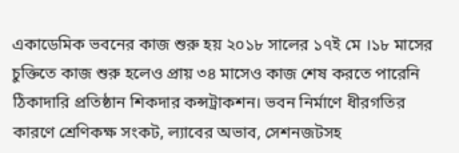একাডেমিক ভবনের কাজ শুরু হয় ২০১৮ সালের ১৭ই মে ।১৮ মাসের চুক্তিতে কাজ শুরু হলেও প্রায় ৩৪ মাসেও কাজ শেষ করতে পারেনি ঠিকাদারি প্রতিষ্ঠান শিকদার কন্সট্রাকশন। ভবন নির্মাণে ধীরগতির কারণে শ্রেণিকক্ষ সংকট, ল্যাবের অভাব, সেশনজটসহ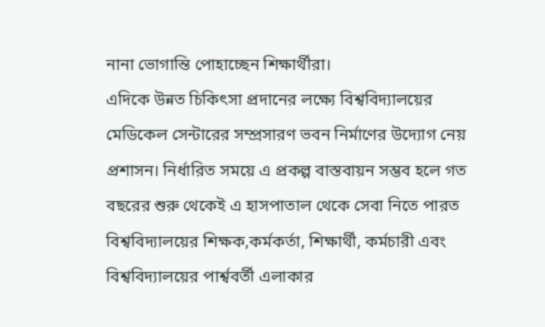নানা ভোগান্তি পোহাচ্ছেন শিক্ষার্থীরা।
এদিকে উন্নত চিকিৎসা প্রদানের লক্ষ্যে বিশ্ববিদ্যালয়ের মেডিকেল সেন্টারের সম্প্রসারণ ভবন নির্মাণের উদ্যোগ নেয় প্রশাসন। নির্ধারিত সময়ে এ প্রকল্প বাস্তবায়ন সম্ভব হলে গত বছরের শুরু থেকেই এ হাসপাতাল থেকে সেবা নিতে পারত বিশ্ববিদ্যালয়ের শিক্ষক,কর্মকর্তা, শিক্ষার্থী, কর্মচারী এবং বিশ্ববিদ্যালয়ের পার্শ্ববর্তী এলাকার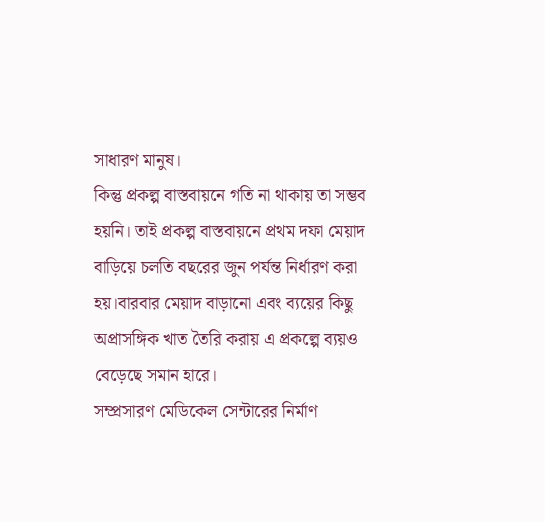সাধারণ মানুষ।
কিন্তু প্রকল্প বাস্তবায়নে গতি না থাকায় তা সম্ভব হয়নি। তাই প্রকল্প বাস্তবায়নে প্রথম দফা মেয়াদ বাড়িয়ে চলতি বছরের জুন পর্যন্ত নির্ধারণ করা হয়।বারবার মেয়াদ বাড়ানো এবং ব্যয়ের কিছু অপ্রাসঙ্গিক খাত তৈরি করায় এ প্রকল্পে ব্যয়ও বেড়েছে সমান হারে।
সম্প্রসারণ মেডিকেল সেন্টারের নির্মাণ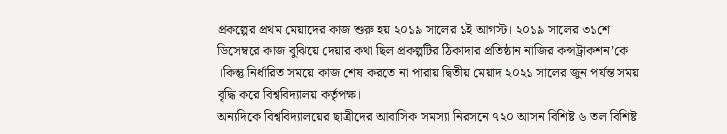প্রকল্পের প্রথম মেয়াদের কাজ শুরু হয় ২০১৯ সালের ১ই আগস্ট। ২০১৯ সালের ৩১শে ডিসেম্বরে কাজ বুঝিয়ে দেয়ার কথা ছিল প্রকল্পটির ঠিকাদার প্রতিষ্ঠান নাজির কন্সট্রাকশন’কে ।কিন্তু নির্ধারিত সময়ে কাজ শেষ করতে না পারায় দ্বিতীয় মেয়াদ ২০২১ সালের জুন পর্যন্ত সময় বৃদ্ধি করে বিশ্ববিদ্যালয় কর্তৃপক্ষ।
অন্যদিকে বিশ্ববিদ্যালয়ের ছাত্রীদের আবাসিক সমস্যা নিরসনে ৭২০ আসন বিশিষ্ট ৬ তল বিশিষ্ট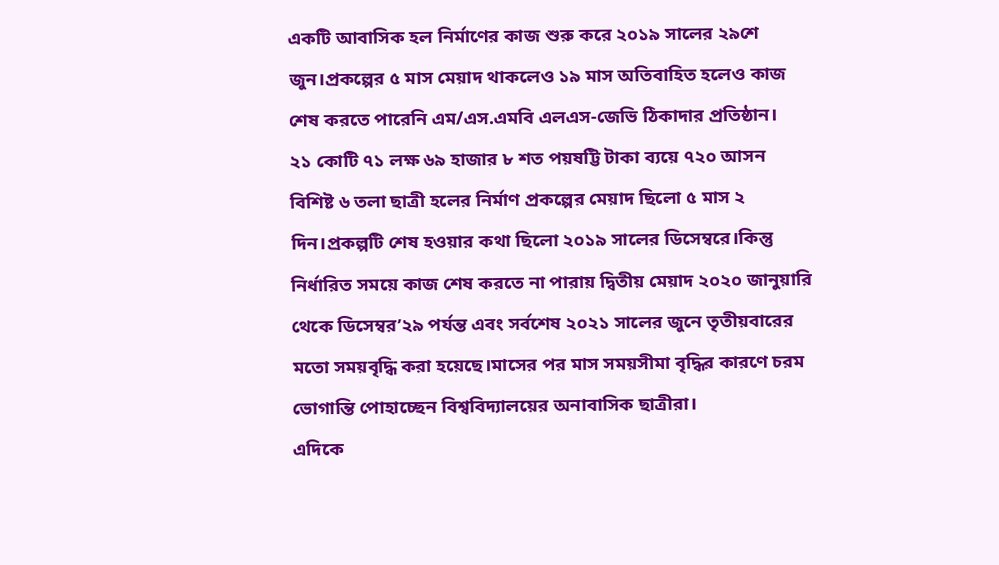একটি আবাসিক হল নির্মাণের কাজ শুরু করে ২০১৯ সালের ২৯শে জুন।প্রকল্পের ৫ মাস মেয়াদ থাকলেও ১৯ মাস অতিবাহিত হলেও কাজ শেষ করতে পারেনি এম/এস.এমবি এলএস-জেভি ঠিকাদার প্রতিষ্ঠান।
২১ কোটি ৭১ লক্ষ ৬৯ হাজার ৮ শত পয়ষট্টি টাকা ব্যয়ে ৭২০ আসন বিশিষ্ট ৬ তলা ছাত্রী হলের নির্মাণ প্রকল্পের মেয়াদ ছিলো ৫ মাস ২ দিন।প্রকল্পটি শেষ হওয়ার কথা ছিলো ২০১৯ সালের ডিসেম্বরে।কিন্তু নির্ধারিত সময়ে কাজ শেষ করতে না পারায় দ্বিতীয় মেয়াদ ২০২০ জানুয়ারি থেকে ডিসেম্বর’২৯ পর্যন্ত এবং সর্বশেষ ২০২১ সালের জুনে তৃতীয়বারের মতো সময়বৃদ্ধি করা হয়েছে।মাসের পর মাস সময়সীমা বৃদ্ধির কারণে চরম ভোগান্তি পোহাচ্ছেন বিশ্ববিদ্যালয়ের অনাবাসিক ছাত্রীরা।
এদিকে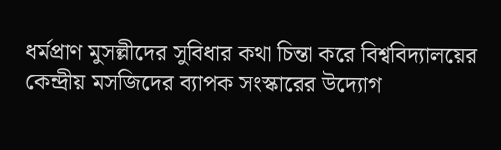ধর্মপ্রাণ মুসল্লীদের সুবিধার কথা চিন্তা করে বিশ্ববিদ্যালয়ের কেন্দ্রীয় মসজিদের ব্যাপক সংস্কারের উদ্যোগ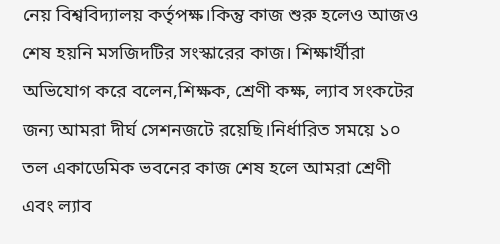নেয় বিশ্ববিদ্যালয় কর্তৃপক্ষ।কিন্তু কাজ শুরু হলেও আজও শেষ হয়নি মসজিদটির সংস্কারের কাজ। শিক্ষার্থীরা অভিযোগ করে বলেন,শিক্ষক, শ্রেণী কক্ষ, ল্যাব সংকটের জন্য আমরা দীর্ঘ সেশনজটে রয়েছি।নির্ধারিত সময়ে ১০ তল একাডেমিক ভবনের কাজ শেষ হলে আমরা শ্রেণী এবং ল্যাব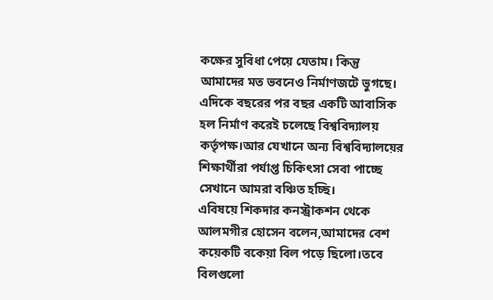কক্ষের সুবিধা পেয়ে যেতাম। কিন্তু আমাদের মত ভবনেও নির্মাণজটে ভুগছে। এদিকে বছরের পর বছর একটি আবাসিক হল নির্মাণ করেই চলেছে বিশ্ববিদ্যালয় কর্তৃপক্ষ।আর যেখানে অন্য বিশ্ববিদ্যালয়ের শিক্ষার্থীরা পর্যাপ্ত চিকিৎসা সেবা পাচ্ছে সেখানে আমরা বঞ্চিত হচ্ছি।
এবিষয়ে শিকদার কনস্ট্রাকশন থেকে আলমগীর হোসেন বলেন,আমাদের বেশ কয়েকটি বকেয়া বিল পড়ে ছিলো।তবে বিলগুলো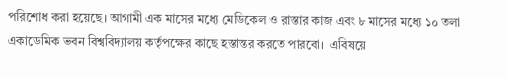পরিশোধ করা হয়েছে। আগামী এক মাসের মধ্যে মেডিকেল ও রাস্তার কাজ এবং ৮ মাসের মধ্যে ১০ তলা একাডেমিক ভবন বিশ্ববিদ্যালয় কর্তৃপক্ষের কাছে হস্তান্তর করতে পারবো।  এবিষয়ে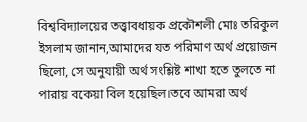বিশ্ববিদ্যালয়ের তত্ত্বাবধায়ক প্রকৌশলী মোঃ তরিকুল ইসলাম জানান,আমাদের যত পরিমাণ অর্থ প্রয়োজন ছিলো, সে অনুযায়ী অর্থ সংশ্লিষ্ট শাখা হতে তুলতে না পারায় বকেয়া বিল হয়েছিল।তবে আমরা অর্থ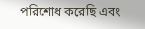পরিশোধ করেছি এবং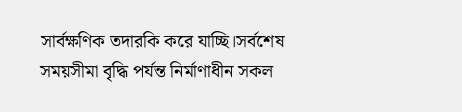সার্বক্ষণিক তদারকি করে যাচ্ছি।সর্বশেষ সময়সীমা বৃদ্ধি পর্যন্ত নির্মাণাধীন সকল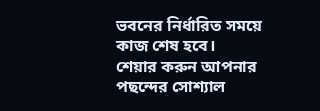ভবনের নির্ধারিত সময়ে কাজ শেষ হবে।
শেয়ার করুন আপনার পছন্দের সোশ্যাল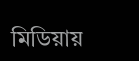মিডিয়ায়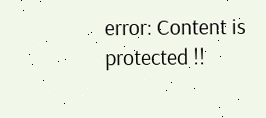error: Content is protected !!